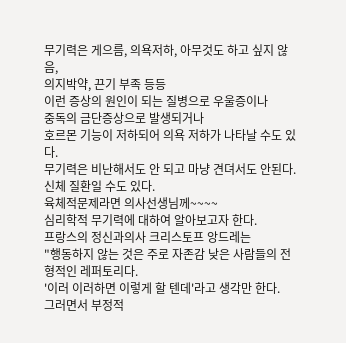무기력은 게으름, 의욕저하, 아무것도 하고 싶지 않음,
의지박약, 끈기 부족 등등
이런 증상의 원인이 되는 질병으로 우울증이나
중독의 금단증상으로 발생되거나
호르몬 기능이 저하되어 의욕 저하가 나타날 수도 있다.
무기력은 비난해서도 안 되고 마냥 견뎌서도 안된다.
신체 질환일 수도 있다.
육체적문제라면 의사선생님께~~~~
심리학적 무기력에 대하여 알아보고자 한다.
프랑스의 정신과의사 크리스토프 앙드레는
"행동하지 않는 것은 주로 자존감 낮은 사람들의 전형적인 레퍼토리다.
'이러 이러하면 이렇게 할 텐데'라고 생각만 한다.
그러면서 부정적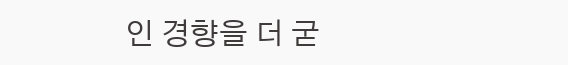인 경향을 더 굳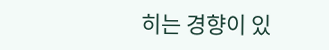히는 경향이 있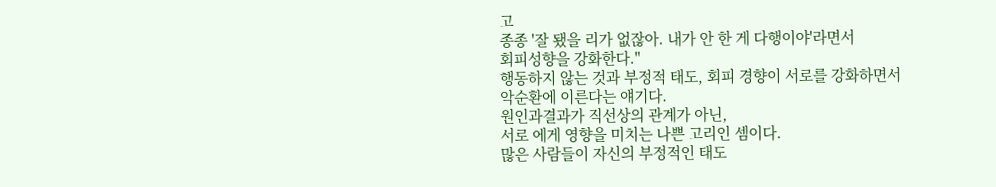고
종종 '잘 됐을 리가 없잖아. 내가 안 한 게 다행이야'라면서
회피성향을 강화한다."
행동하지 않는 것과 부정적 태도, 회피 경향이 서로를 강화하면서
악순환에 이른다는 얘기다.
원인과결과가 직선상의 관계가 아닌,
서로 에게 영향을 미치는 나쁜 고리인 셈이다.
많은 사람들이 자신의 부정적인 태도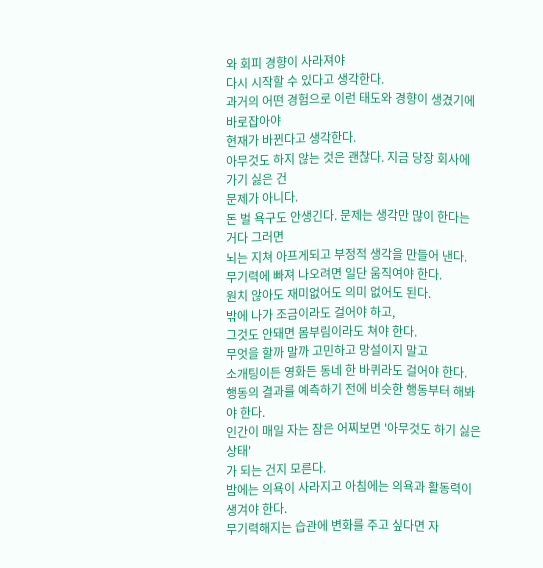와 회피 경향이 사라져야
다시 시작할 수 있다고 생각한다.
과거의 어떤 경험으로 이런 태도와 경향이 생겼기에 바로잡아야
현재가 바뀐다고 생각한다.
아무것도 하지 않는 것은 괜찮다. 지금 당장 회사에 가기 싫은 건
문제가 아니다.
돈 벌 욕구도 안생긴다. 문제는 생각만 많이 한다는 거다 그러면
뇌는 지쳐 아프게되고 부정적 생각을 만들어 낸다.
무기력에 빠져 나오려면 일단 움직여야 한다.
원치 않아도 재미없어도 의미 없어도 된다.
밖에 나가 조금이라도 걸어야 하고,
그것도 안돼면 몸부림이라도 쳐야 한다.
무엇을 할까 말까 고민하고 망설이지 말고
소개팅이든 영화든 동네 한 바퀴라도 걸어야 한다.
행동의 결과를 예측하기 전에 비슷한 행동부터 해봐야 한다.
인간이 매일 자는 잠은 어찌보면 '아무것도 하기 싫은 상태'
가 되는 건지 모른다.
밤에는 의욕이 사라지고 아침에는 의욕과 활동력이 생겨야 한다.
무기력해지는 습관에 변화를 주고 싶다면 자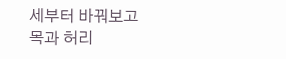세부터 바꿔보고
목과 허리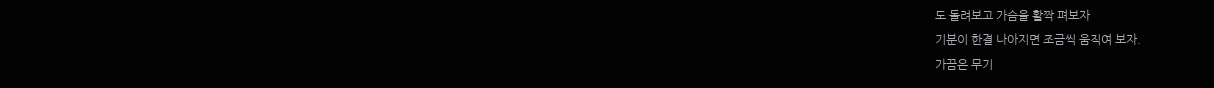도 돌려보고 가슴을 활짝 펴보자
기분이 한결 나아지면 조금씩 움직여 보자.
가끔은 무기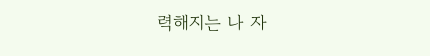력해지는 나 자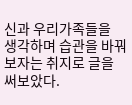신과 우리가족들을
생각하며 습관을 바꿔보자는 취지로 글을 써보았다.